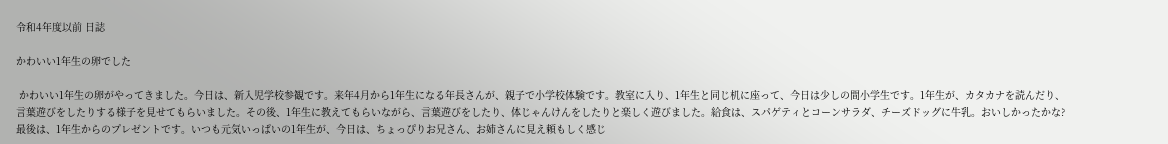令和4年度以前 日誌

かわいい1年生の卵でした

 かわいい1年生の卵がやってきました。今日は、新入児学校参観です。来年4月から1年生になる年長さんが、親子で小学校体験です。教室に入り、1年生と同じ机に座って、今日は少しの間小学生です。1年生が、カタカナを読んだり、言葉遊びをしたりする様子を見せてもらいました。その後、1年生に教えてもらいながら、言葉遊びをしたり、体じゃんけんをしたりと楽しく遊びました。給食は、スパゲティとコーンサラダ、チーズドッグに牛乳。おいしかったかな?最後は、1年生からのプレゼントです。いつも元気いっぱいの1年生が、今日は、ちょっぴりお兄さん、お姉さんに見え頼もしく感じ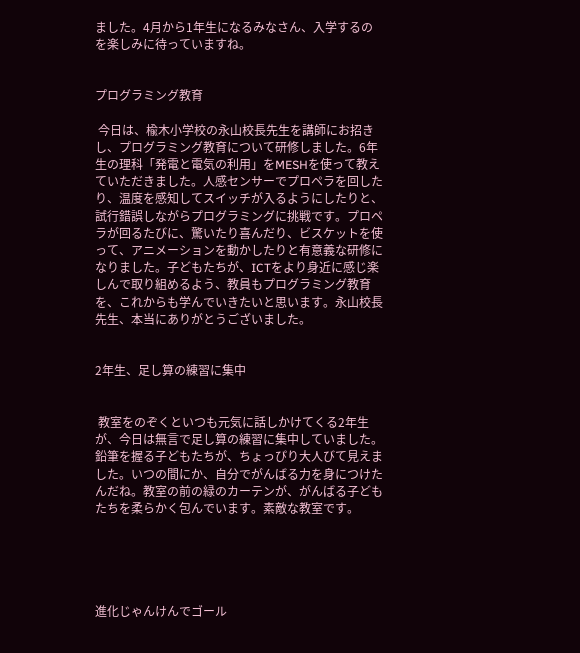ました。4月から1年生になるみなさん、入学するのを楽しみに待っていますね。


プログラミング教育

 今日は、楡木小学校の永山校長先生を講師にお招きし、プログラミング教育について研修しました。6年生の理科「発電と電気の利用」をMESHを使って教えていただきました。人感センサーでプロペラを回したり、温度を感知してスイッチが入るようにしたりと、試行錯誤しながらプログラミングに挑戦です。プロペラが回るたびに、驚いたり喜んだり、ビスケットを使って、アニメーションを動かしたりと有意義な研修になりました。子どもたちが、ICTをより身近に感じ楽しんで取り組めるよう、教員もプログラミング教育を、これからも学んでいきたいと思います。永山校長先生、本当にありがとうございました。


2年生、足し算の練習に集中


 教室をのぞくといつも元気に話しかけてくる2年生が、今日は無言で足し算の練習に集中していました。鉛筆を握る子どもたちが、ちょっぴり大人びて見えました。いつの間にか、自分でがんばる力を身につけたんだね。教室の前の緑のカーテンが、がんばる子どもたちを柔らかく包んでいます。素敵な教室です。





進化じゃんけんでゴール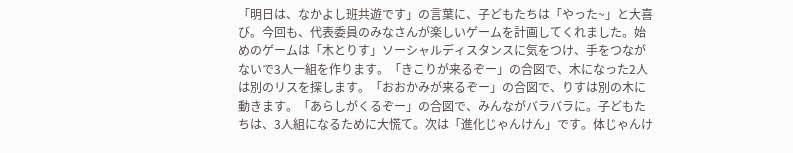「明日は、なかよし班共遊です」の言葉に、子どもたちは「やった~」と大喜び。今回も、代表委員のみなさんが楽しいゲームを計画してくれました。始めのゲームは「木とりす」ソーシャルディスタンスに気をつけ、手をつながないで3人一組を作ります。「きこりが来るぞー」の合図で、木になった2人は別のリスを探します。「おおかみが来るぞー」の合図で、りすは別の木に動きます。「あらしがくるぞー」の合図で、みんながバラバラに。子どもたちは、3人組になるために大慌て。次は「進化じゃんけん」です。体じゃんけ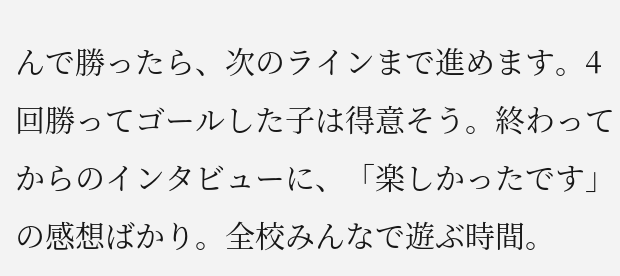んで勝ったら、次のラインまで進めます。4回勝ってゴールした子は得意そう。終わってからのインタビューに、「楽しかったです」の感想ばかり。全校みんなで遊ぶ時間。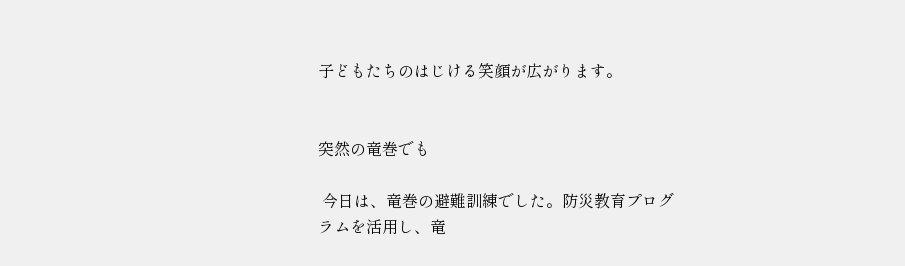子どもたちのはじける笑顔が広がります。


突然の竜巻でも

 今日は、竜巻の避難訓練でした。防災教育プログラムを活用し、竜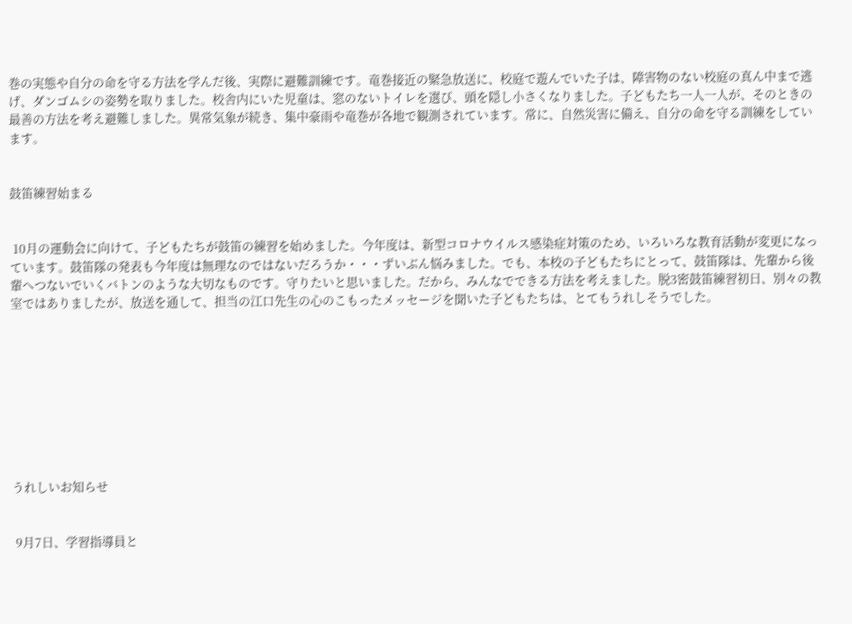巻の実態や自分の命を守る方法を学んだ後、実際に避難訓練です。竜巻接近の緊急放送に、校庭で遊んでいた子は、障害物のない校庭の真ん中まで逃げ、ダンゴムシの姿勢を取りました。校舎内にいた児童は、窓のないトイレを選び、頭を隠し小さくなりました。子どもたち一人一人が、そのときの最善の方法を考え避難しました。異常気象が続き、集中豪雨や竜巻が各地で観測されています。常に、自然災害に備え、自分の命を守る訓練をしています。


鼓笛練習始まる


 10月の運動会に向けて、子どもたちが鼓笛の練習を始めました。今年度は、新型コロナウイルス感染症対策のため、いろいろな教育活動が変更になっています。鼓笛隊の発表も今年度は無理なのではないだろうか・・・ずいぶん悩みました。でも、本校の子どもたちにとって、鼓笛隊は、先輩から後輩へつないでいくバトンのような大切なものです。守りたいと思いました。だから、みんなでできる方法を考えました。脱3密鼓笛練習初日、別々の教室ではありましたが、放送を通して、担当の江口先生の心のこもったメッセージを聞いた子どもたちは、とてもうれしそうでした。









うれしいお知らせ


 9月7日、学習指導員と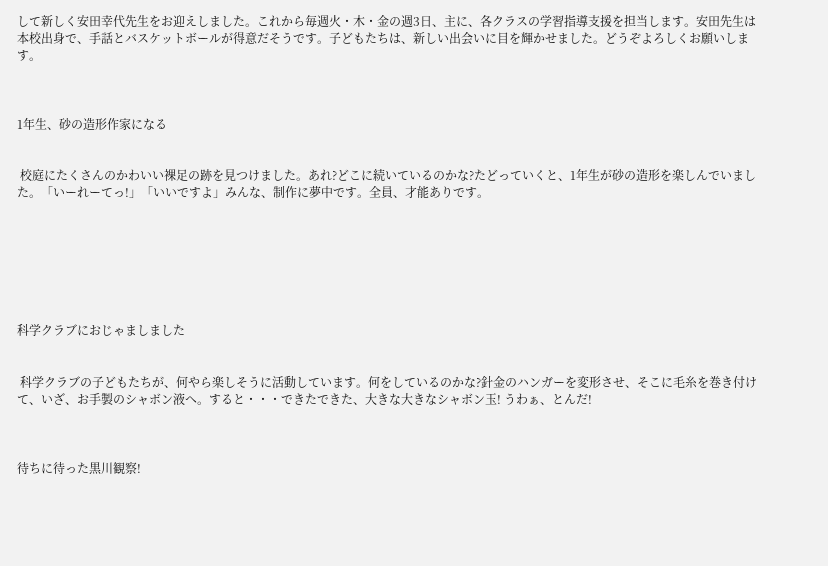して新しく安田幸代先生をお迎えしました。これから毎週火・木・金の週3日、主に、各クラスの学習指導支援を担当します。安田先生は本校出身で、手話とバスケットボールが得意だそうです。子どもたちは、新しい出会いに目を輝かせました。どうぞよろしくお願いします。



1年生、砂の造形作家になる


 校庭にたくさんのかわいい裸足の跡を見つけました。あれ?どこに続いているのかな?たどっていくと、1年生が砂の造形を楽しんでいました。「いーれーてっ!」「いいですよ」みんな、制作に夢中です。全員、才能ありです。







科学クラブにおじゃましました


 科学クラブの子どもたちが、何やら楽しそうに活動しています。何をしているのかな?針金のハンガーを変形させ、そこに毛糸を巻き付けて、いざ、お手製のシャボン液へ。すると・・・できたできた、大きな大きなシャボン玉! うわぁ、とんだ!



待ちに待った黒川観察!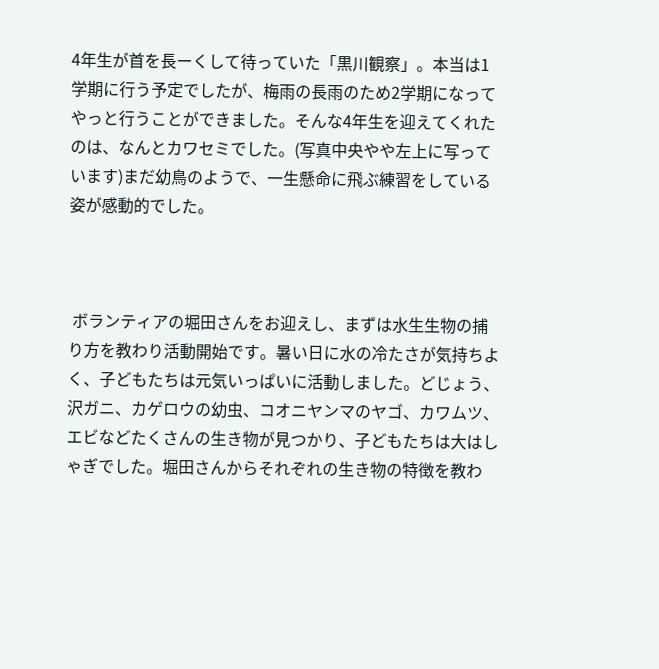4年生が首を長ーくして待っていた「黒川観察」。本当は1学期に行う予定でしたが、梅雨の長雨のため2学期になってやっと行うことができました。そんな4年生を迎えてくれたのは、なんとカワセミでした。(写真中央やや左上に写っています)まだ幼鳥のようで、一生懸命に飛ぶ練習をしている姿が感動的でした。



 ボランティアの堀田さんをお迎えし、まずは水生生物の捕り方を教わり活動開始です。暑い日に水の冷たさが気持ちよく、子どもたちは元気いっぱいに活動しました。どじょう、沢ガニ、カゲロウの幼虫、コオニヤンマのヤゴ、カワムツ、エビなどたくさんの生き物が見つかり、子どもたちは大はしゃぎでした。堀田さんからそれぞれの生き物の特徴を教わ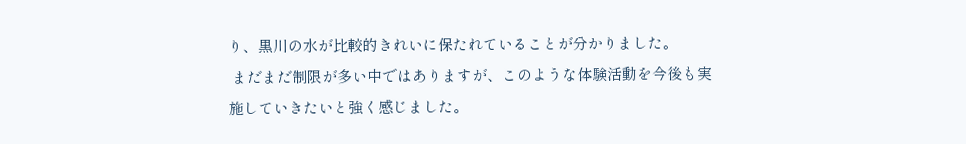り、黒川の水が比較的きれいに保たれていることが分かりました。
 まだまだ制限が多い中ではありますが、このような体験活動を今後も実施していきたいと強く感じました。